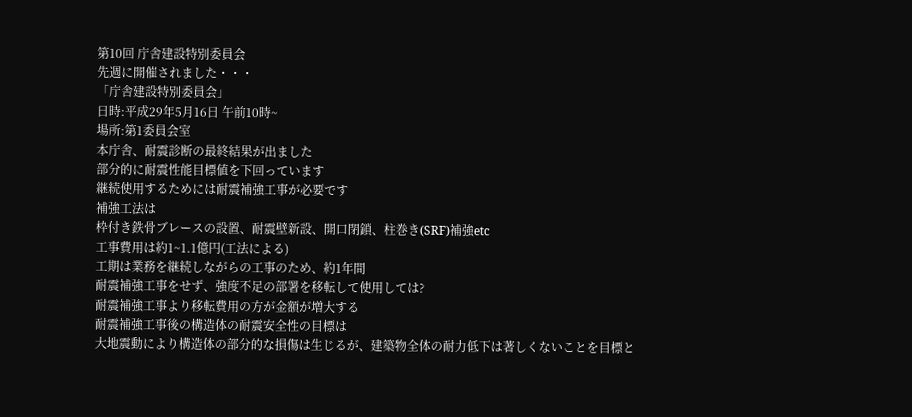第10回 庁舎建設特別委員会
先週に開催されました・・・
「庁舎建設特別委員会」
日時:平成29年5月16日 午前10時~
場所:第1委員会室
本庁舎、耐震診断の最終結果が出ました
部分的に耐震性能目標値を下回っています
継続使用するためには耐震補強工事が必要です
補強工法は
枠付き鉄骨ブレースの設置、耐震壁新設、開口閉鎖、柱巻き(SRF)補強etc
工事費用は約1~1.1億円(工法による)
工期は業務を継続しながらの工事のため、約1年間
耐震補強工事をせず、強度不足の部署を移転して使用しては?
耐震補強工事より移転費用の方が金額が増大する
耐震補強工事後の構造体の耐震安全性の目標は
大地震動により構造体の部分的な損傷は生じるが、建築物全体の耐力低下は著しくないことを目標と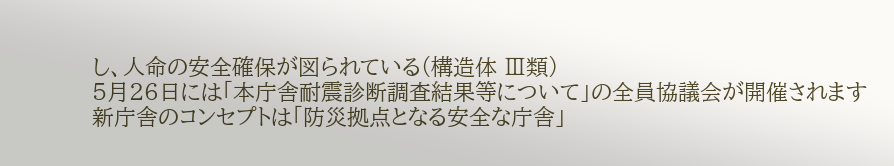し、人命の安全確保が図られている(構造体 Ⅲ類)
5月26日には「本庁舎耐震診断調査結果等について」の全員協議会が開催されます
新庁舎のコンセプトは「防災拠点となる安全な庁舎」